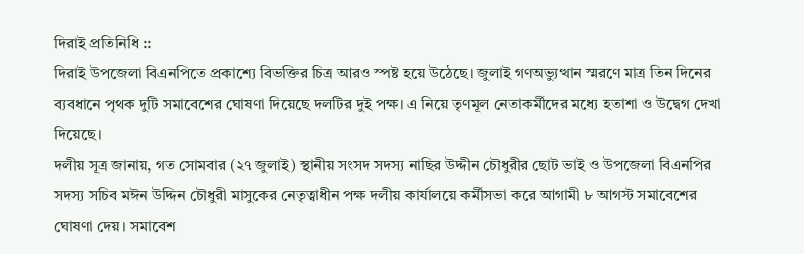দিরাই প্রতিনিধি ::
দিরাই উপজেলা বিএনপিতে প্রকাশ্যে বিভক্তির চিত্র আরও স্পষ্ট হয়ে উঠেছে। জুলাই গণঅভ্যুত্থান স্মরণে মাত্র তিন দিনের ব্যবধানে পৃথক দুটি সমাবেশের ঘোষণা দিয়েছে দলটির দুই পক্ষ। এ নিয়ে তৃণমূল নেতাকর্মীদের মধ্যে হতাশা ও উদ্বেগ দেখা দিয়েছে।
দলীয় সূত্র জানায়, গত সোমবার (২৭ জুলাই) স্থানীয় সংসদ সদস্য নাছির উদ্দীন চৌধুরীর ছোট ভাই ও উপজেলা বিএনপির সদস্য সচিব মঈন উদ্দিন চৌধুরী মাসুকের নেতৃত্বাধীন পক্ষ দলীয় কার্যালয়ে কর্মীসভা করে আগামী ৮ আগস্ট সমাবেশের ঘোষণা দেয়। সমাবেশ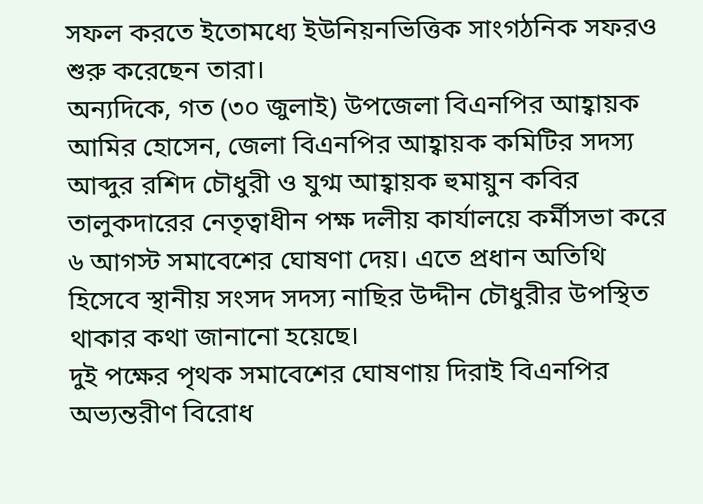সফল করতে ইতোমধ্যে ইউনিয়নভিত্তিক সাংগঠনিক সফরও শুরু করেছেন তারা।
অন্যদিকে, গত (৩০ জুলাই) উপজেলা বিএনপির আহ্বায়ক আমির হোসেন, জেলা বিএনপির আহ্বায়ক কমিটির সদস্য আব্দুর রশিদ চৌধুরী ও যুগ্ম আহ্বায়ক হুমায়ুন কবির তালুকদারের নেতৃত্বাধীন পক্ষ দলীয় কার্যালয়ে কর্মীসভা করে ৬ আগস্ট সমাবেশের ঘোষণা দেয়। এতে প্রধান অতিথি হিসেবে স্থানীয় সংসদ সদস্য নাছির উদ্দীন চৌধুরীর উপস্থিত থাকার কথা জানানো হয়েছে।
দুই পক্ষের পৃথক সমাবেশের ঘোষণায় দিরাই বিএনপির অভ্যন্তরীণ বিরোধ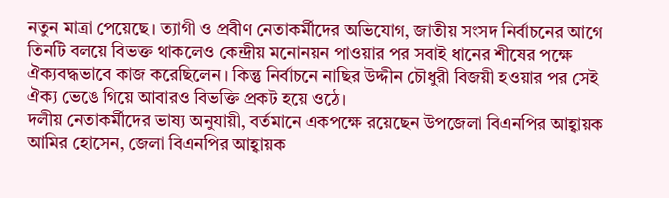নতুন মাত্রা পেয়েছে। ত্যাগী ও প্রবীণ নেতাকর্মীদের অভিযোগ, জাতীয় সংসদ নির্বাচনের আগে তিনটি বলয়ে বিভক্ত থাকলেও কেন্দ্রীয় মনোনয়ন পাওয়ার পর সবাই ধানের শীষের পক্ষে ঐক্যবদ্ধভাবে কাজ করেছিলেন। কিন্তু নির্বাচনে নাছির উদ্দীন চৌধুরী বিজয়ী হওয়ার পর সেই ঐক্য ভেঙে গিয়ে আবারও বিভক্তি প্রকট হয়ে ওঠে।
দলীয় নেতাকর্মীদের ভাষ্য অনুযায়ী, বর্তমানে একপক্ষে রয়েছেন উপজেলা বিএনপির আহ্বায়ক আমির হোসেন, জেলা বিএনপির আহ্বায়ক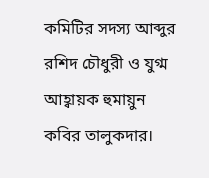কমিটির সদস্য আব্দুর রশিদ চৌধুরী ও যুগ্ম আহ্বায়ক হুমায়ুন কবির তালুকদার।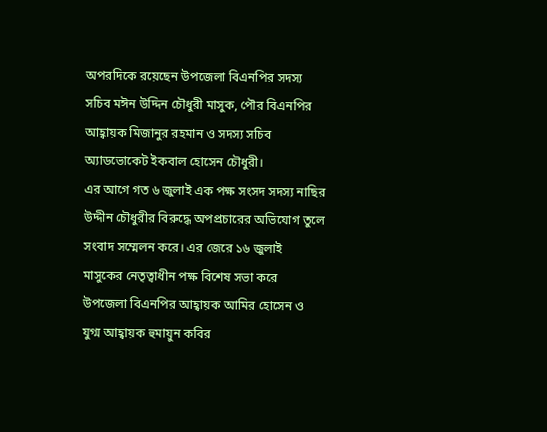অপরদিকে রয়েছেন উপজেলা বিএনপির সদস্য সচিব মঈন উদ্দিন চৌধুরী মাসুক, পৌর বিএনপির আহ্বায়ক মিজানুর রহমান ও সদস্য সচিব অ্যাডভোকেট ইকবাল হোসেন চৌধুরী।
এর আগে গত ৬ জুলাই এক পক্ষ সংসদ সদস্য নাছির উদ্দীন চৌধুরীর বিরুদ্ধে অপপ্রচারের অভিযোগ তুলে সংবাদ সম্মেলন করে। এর জেরে ১৬ জুলাই মাসুকের নেতৃত্বাধীন পক্ষ বিশেষ সভা করে উপজেলা বিএনপির আহ্বায়ক আমির হোসেন ও যুগ্ম আহ্বায়ক হুমায়ুন কবির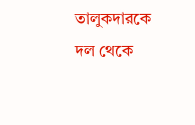তালুকদারকে দল থেকে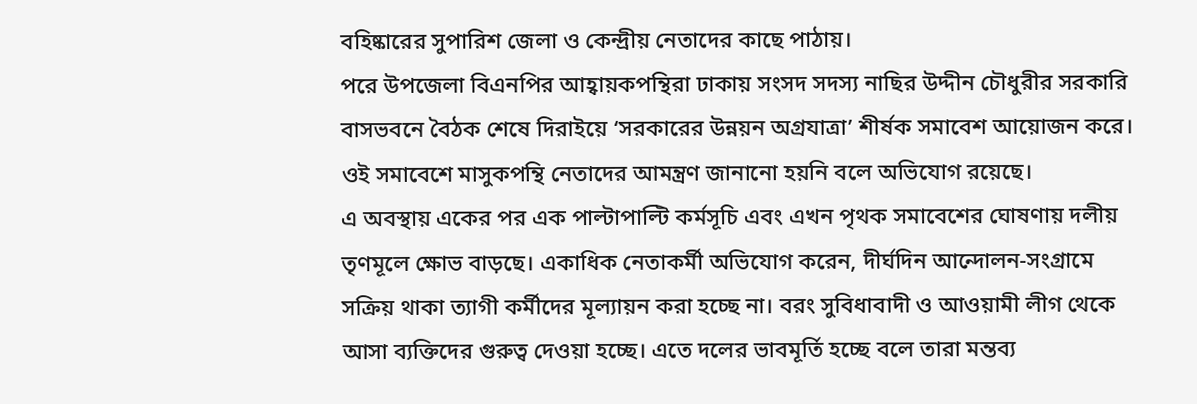বহিষ্কারের সুপারিশ জেলা ও কেন্দ্রীয় নেতাদের কাছে পাঠায়।
পরে উপজেলা বিএনপির আহ্বায়কপন্থিরা ঢাকায় সংসদ সদস্য নাছির উদ্দীন চৌধুরীর সরকারি বাসভবনে বৈঠক শেষে দিরাইয়ে ‘সরকারের উন্নয়ন অগ্রযাত্রা’ শীর্ষক সমাবেশ আয়োজন করে। ওই সমাবেশে মাসুকপন্থি নেতাদের আমন্ত্রণ জানানো হয়নি বলে অভিযোগ রয়েছে।
এ অবস্থায় একের পর এক পাল্টাপাল্টি কর্মসূচি এবং এখন পৃথক সমাবেশের ঘোষণায় দলীয় তৃণমূলে ক্ষোভ বাড়ছে। একাধিক নেতাকর্মী অভিযোগ করেন, দীর্ঘদিন আন্দোলন-সংগ্রামে সক্রিয় থাকা ত্যাগী কর্মীদের মূল্যায়ন করা হচ্ছে না। বরং সুবিধাবাদী ও আওয়ামী লীগ থেকে আসা ব্যক্তিদের গুরুত্ব দেওয়া হচ্ছে। এতে দলের ভাবমূর্তি হচ্ছে বলে তারা মন্তব্য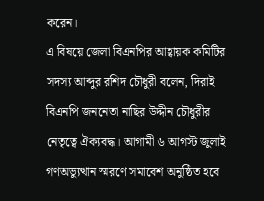করেন।
এ বিষয়ে জেলা বিএনপির আহ্বায়ক কমিটির সদস্য আব্দুর রশিদ চৌধুরী বলেন, দিরাই বিএনপি জননেতা নাছির উদ্দীন চৌধুরীর নেতৃত্বে ঐক্যবদ্ধ। আগামী ৬ আগস্ট জুলাই গণঅভ্যুত্থান স্মরণে সমাবেশ অনুষ্ঠিত হবে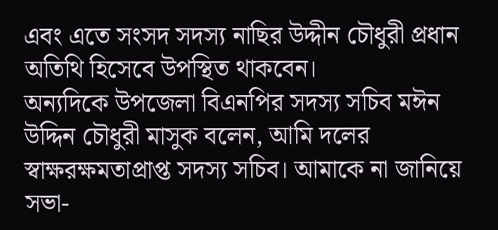এবং এতে সংসদ সদস্য নাছির উদ্দীন চৌধুরী প্রধান অতিথি হিসেবে উপস্থিত থাকবেন।
অন্যদিকে উপজেলা বিএনপির সদস্য সচিব মঈন উদ্দিন চৌধুরী মাসুক বলেন, আমি দলের স্বাক্ষরক্ষমতাপ্রাপ্ত সদস্য সচিব। আমাকে না জানিয়ে সভা-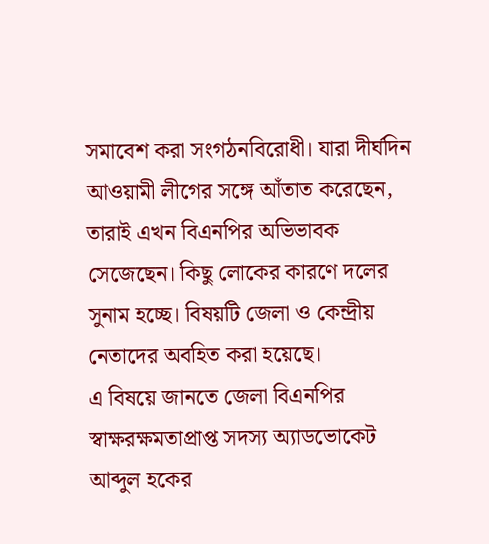সমাবেশ করা সংগঠনবিরোধী। যারা দীর্ঘদিন আওয়ামী লীগের সঙ্গে আঁতাত করেছেন, তারাই এখন বিএনপির অভিভাবক সেজেছেন। কিছু লোকের কারণে দলের সুনাম হচ্ছে। বিষয়টি জেলা ও কেন্দ্রীয় নেতাদের অবহিত করা হয়েছে।
এ বিষয়ে জানতে জেলা বিএনপির স্বাক্ষরক্ষমতাপ্রাপ্ত সদস্য অ্যাডভোকেট আব্দুল হকের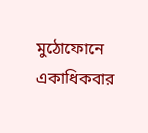মুঠোফোনে একাধিকবার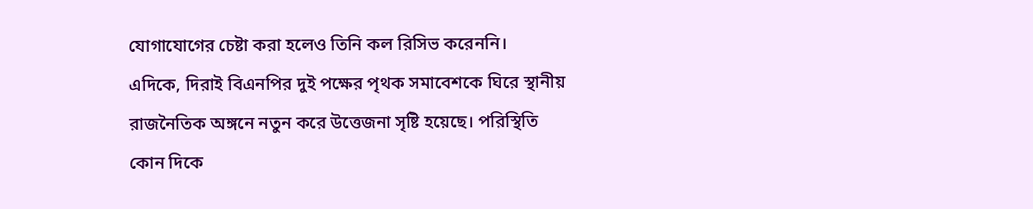যোগাযোগের চেষ্টা করা হলেও তিনি কল রিসিভ করেননি।
এদিকে, দিরাই বিএনপির দুই পক্ষের পৃথক সমাবেশকে ঘিরে স্থানীয় রাজনৈতিক অঙ্গনে নতুন করে উত্তেজনা সৃষ্টি হয়েছে। পরিস্থিতি কোন দিকে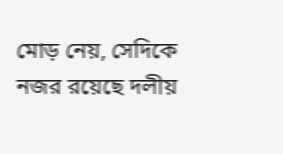মোড় নেয়, সেদিকে নজর রয়েছে দলীয়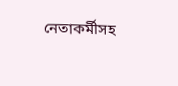নেতাকর্মীসহ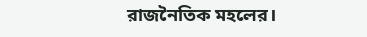রাজনৈতিক মহলের।